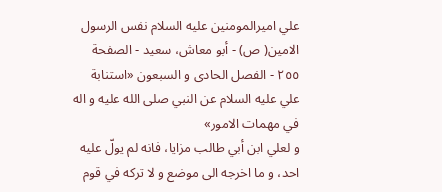علي اميرالمومنين عليه السلام نفس الرسول الامين( ص) - أبو معاش، سعيد - الصفحة ٢٥٥ - الفصل الحادى و السبعون «استنابة علي عليه السلام عن النبي صلى الله عليه و اله في مهمات الامور»
و لعلي ابن أبي طالب مزايا، فانه لم يولّ عليه احد، و ما اخرجه الى موضع و لا تركه في قوم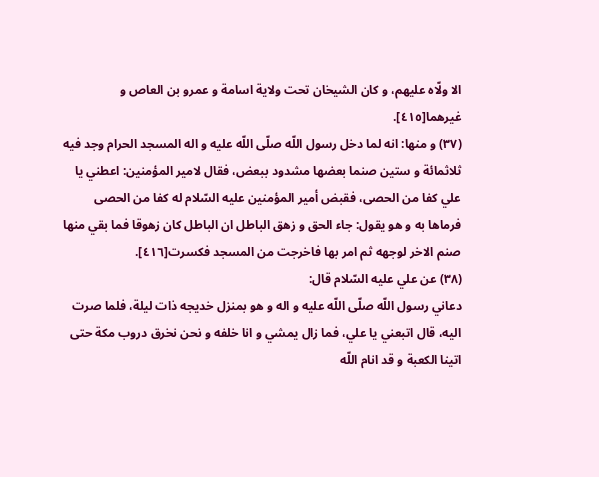الا ولّاه عليهم، و كان الشيخان تحت ولاية اسامة و عمرو بن العاص و غيرهما[٤١٥].
(٣٧) و منها: انه لما دخل رسول اللّه صلّى اللّه عليه و اله المسجد الحرام وجد فيه ثلاثمائة و ستين صنما بعضها مشدود ببعض، فقال لامير المؤمنين: اعطني يا علي كفا من الحصى، فقبض أمير المؤمنين عليه السّلام له كفا من الحصى فرماها به و هو يقول: جاء الحق و زهق الباطل ان الباطل كان زهوقا فما بقي منها صنم الاخر لوجهه ثم امر بها فاخرجت من المسجد فكسرت[٤١٦].
(٣٨) عن علي عليه السّلام قال:
دعاني رسول اللّه صلّى اللّه عليه و اله و هو بمنزل خديجه ذات ليلة، فلما صرت اليه، قال اتبعني يا علي، فما زال يمشي و انا خلفه و نحن نخرق دروب مكة حتى اتينا الكعبة و قد انام اللّه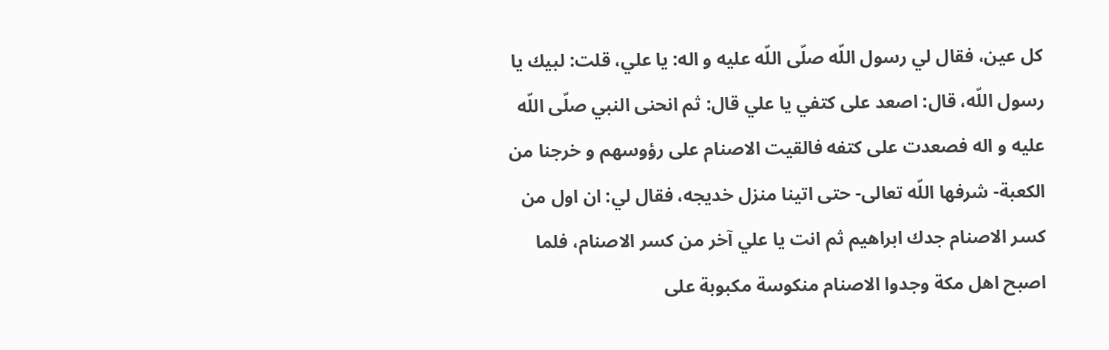كل عين، فقال لي رسول اللّه صلّى اللّه عليه و اله: يا علي، قلت: لبيك يا رسول اللّه، قال: اصعد على كتفي يا علي قال: ثم انحنى النبي صلّى اللّه عليه و اله فصعدت على كتفه فالقيت الاصنام على رؤوسهم و خرجنا من الكعبة- شرفها اللّه تعالى- حتى اتينا منزل خديجه، فقال لي: ان اول من كسر الاصنام جدك ابراهيم ثم انت يا علي آخر من كسر الاصنام، فلما اصبح اهل مكة وجدوا الاصنام منكوسة مكبوبة على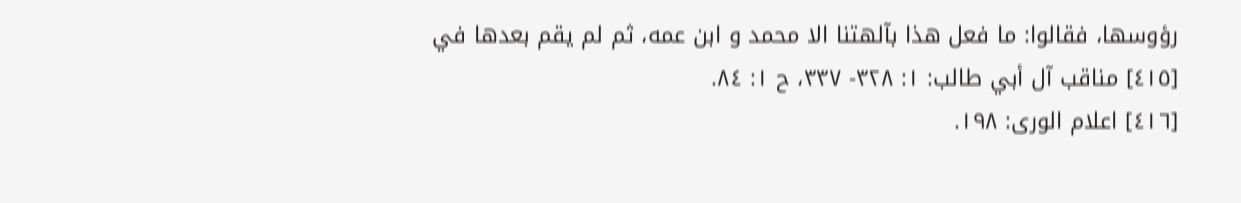رؤوسها، فقالوا: ما فعل هذا بآلهتنا الا محمد و ابن عمه، ثم لم يقم بعدها في
[٤١٥] مناقب آل أبي طالب: ١: ٣٢٨- ٣٣٧، ح ١: ٨٤.
[٤١٦] اعلام الورى: ١٩٨.